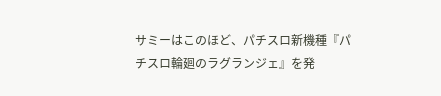サミーはこのほど、パチスロ新機種『パチスロ輪廻のラグランジェ』を発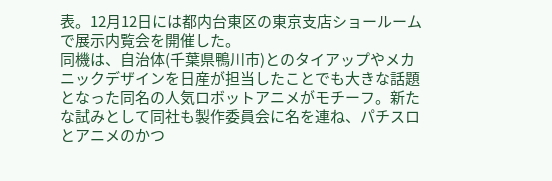表。12月12日には都内台東区の東京支店ショールームで展示内覧会を開催した。
同機は、自治体(千葉県鴨川市)とのタイアップやメカニックデザインを日産が担当したことでも大きな話題となった同名の人気ロボットアニメがモチーフ。新たな試みとして同社も製作委員会に名を連ね、パチスロとアニメのかつ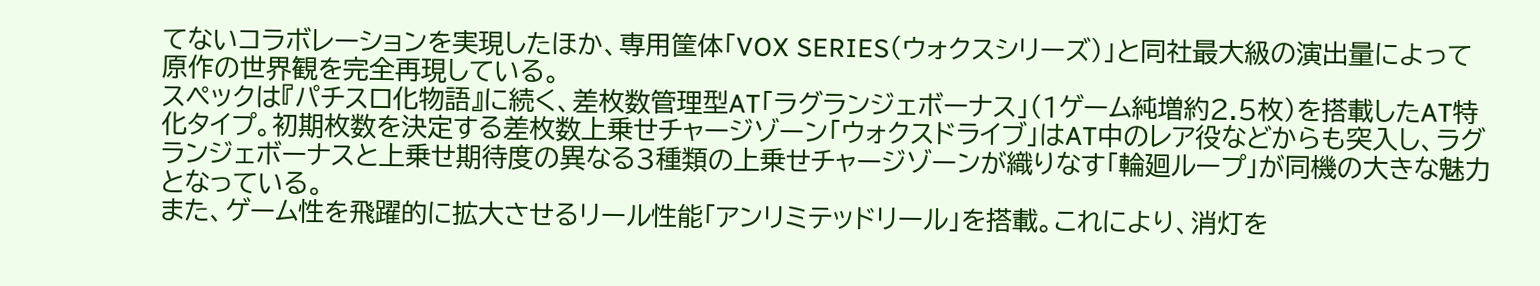てないコラボレーションを実現したほか、専用筐体「VOX SERIES(ウォクスシリーズ)」と同社最大級の演出量によって原作の世界観を完全再現している。
スペックは『パチスロ化物語』に続く、差枚数管理型AT「ラグランジェボーナス」(1ゲーム純増約2.5枚)を搭載したAT特化タイプ。初期枚数を決定する差枚数上乗せチャージゾーン「ウォクスドライブ」はAT中のレア役などからも突入し、ラグランジェボーナスと上乗せ期待度の異なる3種類の上乗せチャージゾーンが織りなす「輪廻ループ」が同機の大きな魅力となっている。
また、ゲーム性を飛躍的に拡大させるリール性能「アンリミテッドリール」を搭載。これにより、消灯を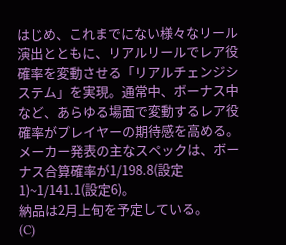はじめ、これまでにない様々なリール演出とともに、リアルリールでレア役確率を変動させる「リアルチェンジシステム」を実現。通常中、ボーナス中など、あらゆる場面で変動するレア役確率がプレイヤーの期待感を高める。
メーカー発表の主なスペックは、ボーナス合算確率が1/198.8(設定1)~1/141.1(設定6)。
納品は2月上旬を予定している。
(C)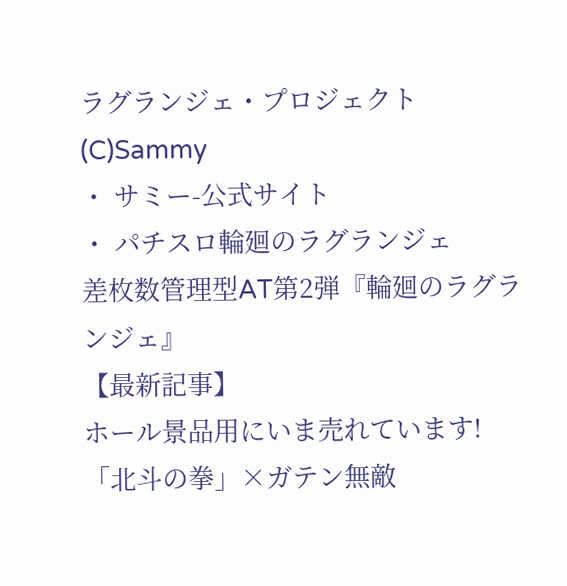ラグランジェ・プロジェクト (C)Sammy
・ サミー-公式サイト
・ パチスロ輪廻のラグランジェ
差枚数管理型AT第2弾『輪廻のラグランジェ』
【最新記事】
ホール景品用にいま売れています!「北斗の拳」×ガテン無敵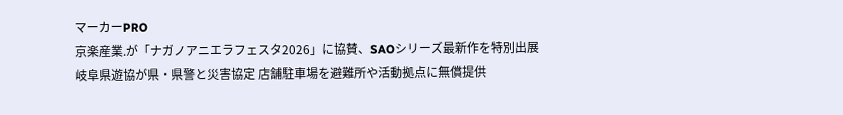マーカーPRO
京楽産業.が「ナガノアニエラフェスタ2026」に協賛、SAOシリーズ最新作を特別出展
岐阜県遊協が県・県警と災害協定 店舗駐車場を避難所や活動拠点に無償提供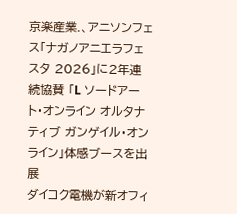京楽産業.、アニソンフェス「ナガノアニエラフェスタ 2026」に2年連続協賛 「L ソードアート・オンライン オルタナティブ ガンゲイル・オンライン」体感ブースを出展
ダイコク電機が新オフィ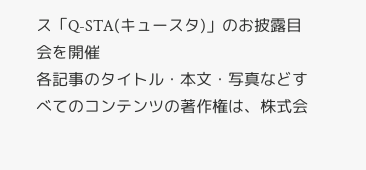ス「Q-STA(キュースタ)」のお披露目会を開催
各記事のタイトル・本文・写真などすべてのコンテンツの著作権は、株式会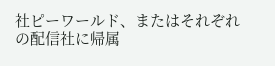社ピーワールド、またはそれぞれの配信社に帰属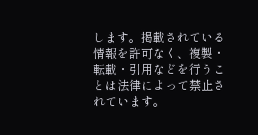します。掲載されている情報を許可なく、複製・転載・引用などを行うことは法律によって禁止されています。